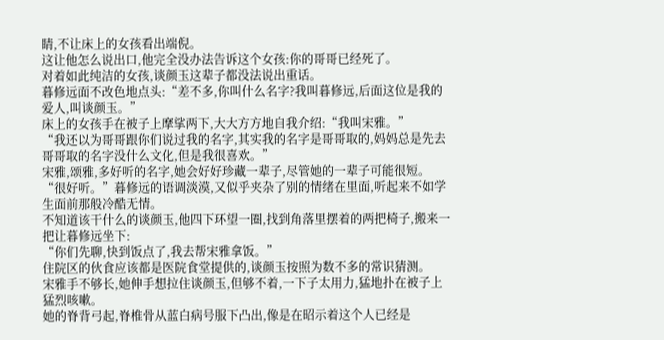睛,不让床上的女孩看出端倪。
这让他怎么说出口,他完全没办法告诉这个女孩:你的哥哥已经死了。
对着如此纯洁的女孩,谈颜玉这辈子都没法说出重话。
暮修远面不改色地点头:“差不多,你叫什么名字?我叫暮修远,后面这位是我的爱人,叫谈颜玉。”
床上的女孩手在被子上摩挲两下,大大方方地自我介绍:“我叫宋雅。”
“我还以为哥哥跟你们说过我的名字,其实我的名字是哥哥取的,妈妈总是先去哥哥取的名字没什么文化,但是我很喜欢。”
宋雅,颂雅,多好听的名字,她会好好珍藏一辈子,尽管她的一辈子可能很短。
“很好听。”暮修远的语调淡漠,又似乎夹杂了别的情绪在里面,听起来不如学生面前那般冷酷无情。
不知道该干什么的谈颜玉,他四下环望一圈,找到角落里摆着的两把椅子,搬来一把让暮修远坐下:
“你们先聊,快到饭点了,我去帮宋雅拿饭。”
住院区的伙食应该都是医院食堂提供的,谈颜玉按照为数不多的常识猜测。
宋雅手不够长,她伸手想拉住谈颜玉,但够不着,一下子太用力,猛地扑在被子上猛烈咳嗽。
她的脊背弓起,脊椎骨从蓝白病号服下凸出,像是在昭示着这个人已经是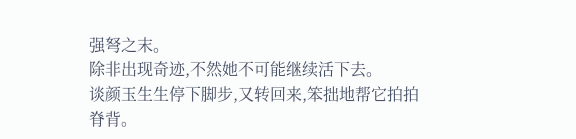强弩之末。
除非出现奇迹,不然她不可能继续活下去。
谈颜玉生生停下脚步,又转回来,笨拙地帮它拍拍脊背。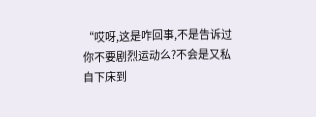“哎呀,这是咋回事,不是告诉过你不要剧烈运动么?不会是又私自下床到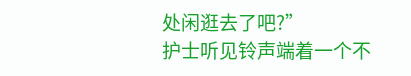处闲逛去了吧?”
护士听见铃声端着一个不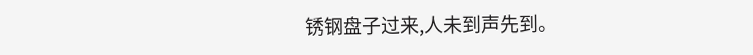锈钢盘子过来,人未到声先到。